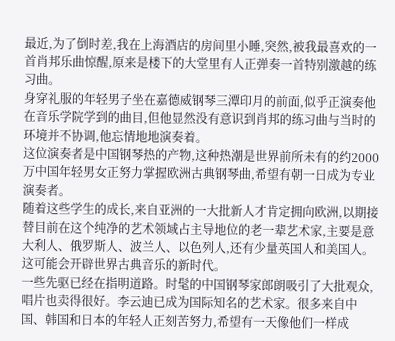最近,为了倒时差,我在上海酒店的房间里小睡,突然,被我最喜欢的一首肖邦乐曲惊醒,原来是楼下的大堂里有人正弹奏一首特别激越的练习曲。
身穿礼服的年轻男子坐在嘉德威钢琴三潭印月的前面,似乎正演奏他在音乐学院学到的曲目,但他显然没有意识到肖邦的练习曲与当时的环境并不协调,他忘情地地演奏着。
这位演奏者是中国钢琴热的产物,这种热潮是世界前所未有的约2000万中国年轻男女正努力掌握欧洲古典钢琴曲,希望有朝一日成为专业演奏者。
随着这些学生的成长,来自亚洲的一大批新人才肯定拥向欧洲,以期接替目前在这个纯净的艺术领域占主导地位的老一辈艺术家,主要是意大利人、俄罗斯人、波兰人、以色列人,还有少量英国人和美国人。这可能会开辟世界古典音乐的新时代。
一些先驱已经在指明道路。时髦的中国钢琴家郎朗吸引了大批观众,唱片也卖得很好。李云迪已成为国际知名的艺术家。很多来自中国、韩国和日本的年轻人正刻苦努力,希望有一天像他们一样成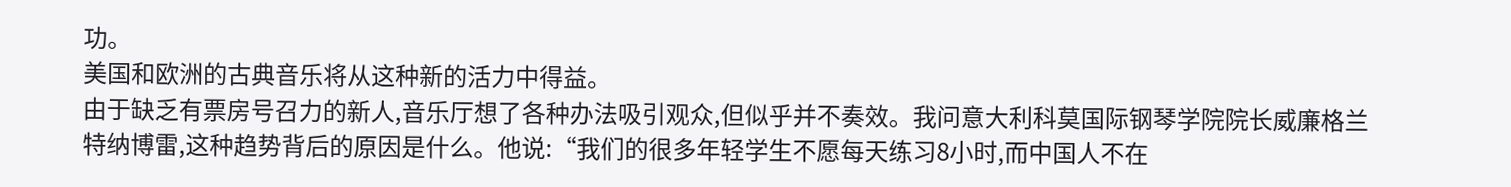功。
美国和欧洲的古典音乐将从这种新的活力中得益。
由于缺乏有票房号召力的新人,音乐厅想了各种办法吸引观众,但似乎并不奏效。我问意大利科莫国际钢琴学院院长威廉格兰特纳博雷,这种趋势背后的原因是什么。他说:“我们的很多年轻学生不愿每天练习8小时,而中国人不在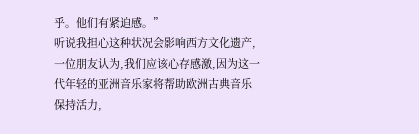乎。他们有紧迫感。”
听说我担心这种状况会影响西方文化遗产,一位朋友认为,我们应该心存感激,因为这一代年轻的亚洲音乐家将帮助欧洲古典音乐保持活力,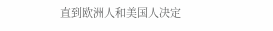直到欧洲人和美国人决定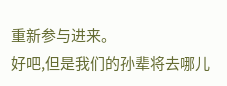重新参与进来。
好吧,但是我们的孙辈将去哪儿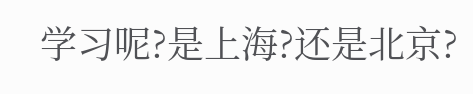学习呢?是上海?还是北京?